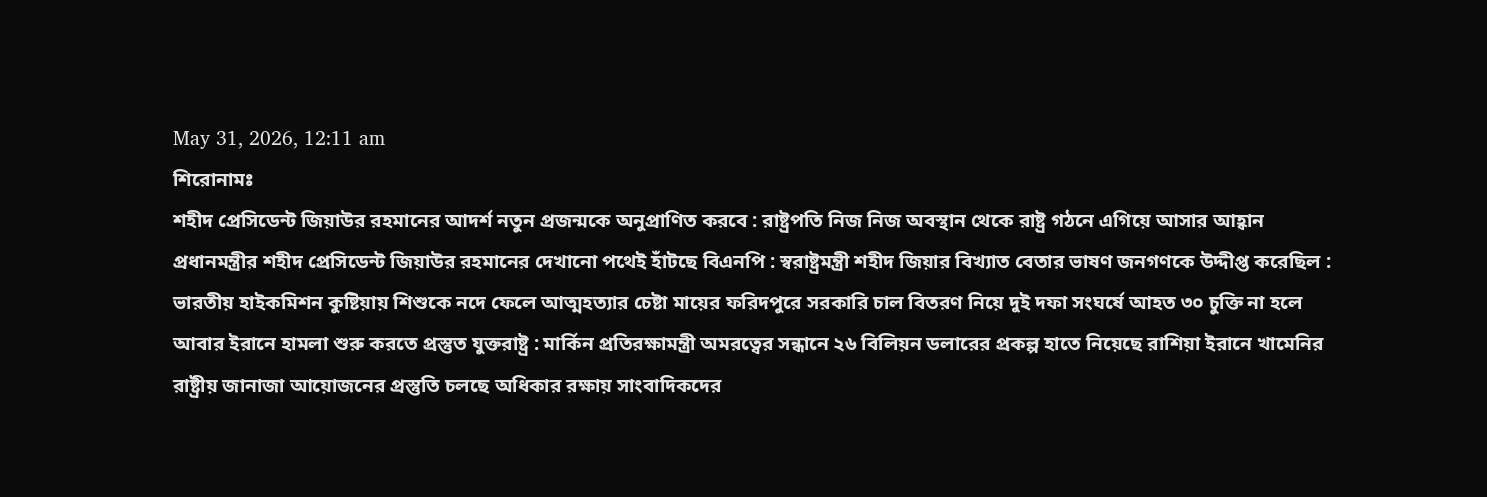May 31, 2026, 12:11 am
শিরোনামঃ
শহীদ প্রেসিডেন্ট জিয়াউর রহমানের আদর্শ নতুন প্রজন্মকে অনুপ্রাণিত করবে : রাষ্ট্রপতি নিজ নিজ অবস্থান থেকে রাষ্ট্র গঠনে এগিয়ে আসার আহ্বান প্রধানমন্ত্রীর শহীদ প্রেসিডেন্ট জিয়াউর রহমানের দেখানো পথেই হাঁটছে বিএনপি : স্বরাষ্ট্রমন্ত্রী শহীদ জিয়ার বিখ্যাত বেতার ভাষণ জনগণকে উদ্দীপ্ত করেছিল : ভারতীয় হাইকমিশন কুষ্টিয়ায় শিশুকে নদে ফেলে আত্মহত্যার চেষ্টা মায়ের ফরিদপুরে সরকারি চাল বিতরণ নিয়ে দুই দফা সংঘর্ষে আহত ৩০ চুক্তি না হলে আবার ইরানে হামলা শুরু করতে প্রস্তুত যুক্তরাষ্ট্র : মার্কিন প্রতিরক্ষামন্ত্রী অমরত্বের সন্ধানে ২৬ বিলিয়ন ডলারের প্রকল্প হাতে নিয়েছে রাশিয়া ইরানে খামেনির রাষ্ট্রীয় জানাজা আয়োজনের প্রস্তুতি চলছে অধিকার রক্ষায় সাংবাদিকদের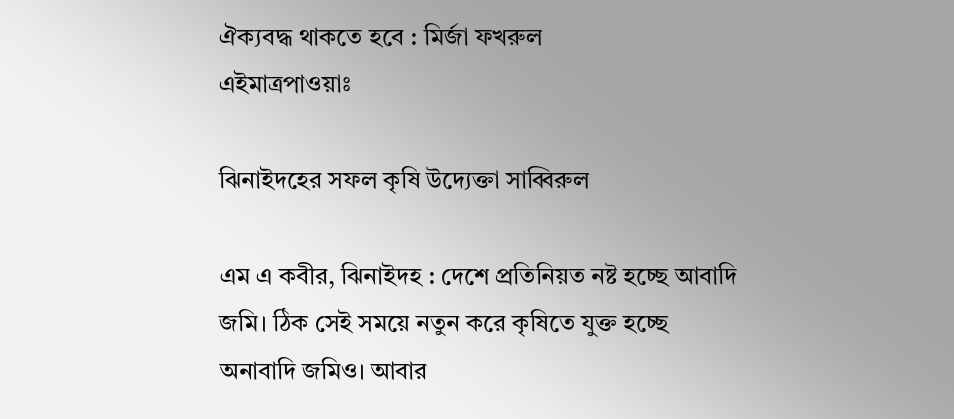ঐক্যবদ্ধ থাকতে হবে : মির্জা ফখরুল
এইমাত্রপাওয়াঃ

ঝিনাইদহের সফল কৃষি উদ্যেক্তা সাব্বিরুল

এম এ কবীর, ঝিনাইদহ : দেশে প্রতিনিয়ত নষ্ট হচ্ছে আবাদি জমি। ঠিক সেই সময়ে নতুন করে কৃষিতে যুক্ত হচ্ছে অনাবাদি জমিও। আবার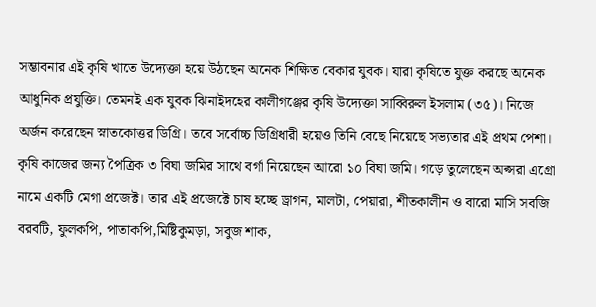সম্ভাবনার এই কৃষি খাতে উদ্যেক্তা হয়ে উঠছেন অনেক শিক্ষিত বেকার যুবক। যারা কৃষিতে যুক্ত করছে অনেক আধুনিক প্রযুক্তি। তেমনই এক যুবক ঝিনাইদহের কালীগঞ্জের কৃষি উদ্যেক্তা সাব্বিরুল ইসলাম (৩৫)। নিজে অর্জন করেছেন স্নাতকোত্তর ডিগ্রি। তবে সর্বোচ্চ ডিগ্রিধারী হয়েও তিনি বেছে নিয়েছে সভ্যতার এই প্রথম পেশা। কৃষি কাজের জন্য পৈত্রিক ৩ বিঘা জমির সাথে বর্গা নিয়েছেন আরো ১০ বিঘা জমি। গড়ে তুলেছেন অপ্সরা এগ্রো নামে একটি মেগা প্রজেক্ট। তার এই প্রজেক্টে চাষ হচ্ছে ড্রাগন, মালটা, পেয়ারা, শীতকালীন ও বারো মাসি সবজি বরবটি, ফুলকপি, পাতাকপি,মিষ্টিকুমড়া, সবুজ শাক,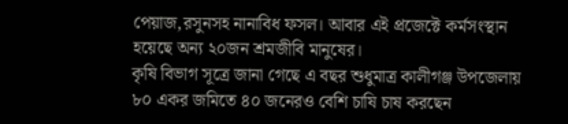পেয়াজ,রসুনসহ নানাবিধ ফসল। আবার এই প্রজেক্টে কর্মসংস্থান হয়েছে অন্য ২০জন শ্রমজীবি মানুষের।
কৃষি বিভাগ সূত্রে জানা গেছে এ বছর শুধুমাত্র কালীগঞ্জ উপজেলায় ৮০ একর জমিতে ৪০ জনেরও বেশি চাষি চাষ করছেন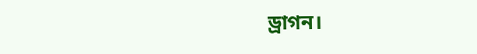ড্রাগন।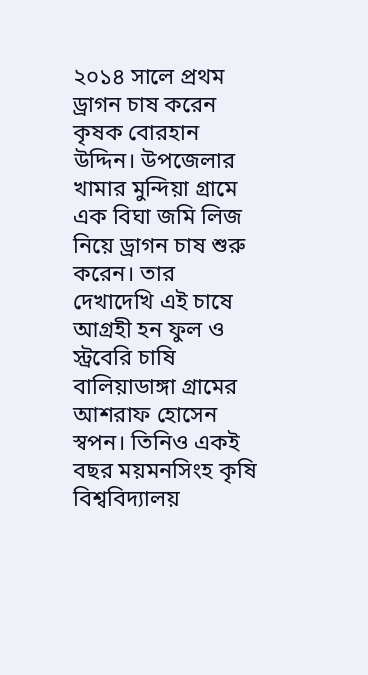২০১৪ সালে প্রথম ড্রাগন চাষ করেন কৃষক বোরহান উদ্দিন। উপজেলার খামার মুন্দিয়া গ্রামে এক বিঘা জমি লিজ নিয়ে ড্রাগন চাষ শুরু করেন। তার দেখাদেখি এই চাষে আগ্রহী হন ফুল ও স্ট্রবেরি চাষি বালিয়াডাঙ্গা গ্রামের আশরাফ হোসেন স্বপন। তিনিও একই বছর ময়মনসিংহ কৃষি বিশ্ববিদ্যালয়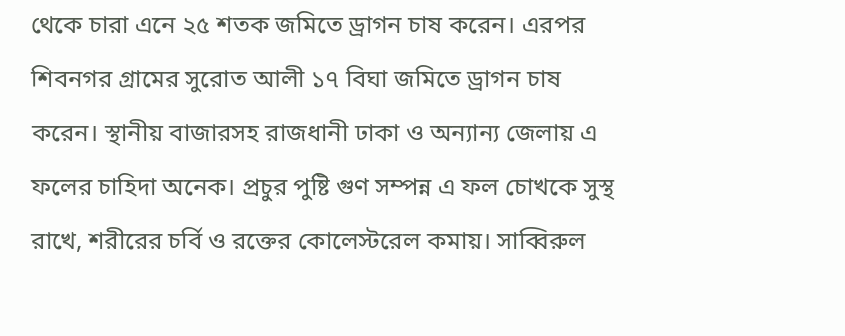থেকে চারা এনে ২৫ শতক জমিতে ড্রাগন চাষ করেন। এরপর শিবনগর গ্রামের সুরোত আলী ১৭ বিঘা জমিতে ড্রাগন চাষ করেন। স্থানীয় বাজারসহ রাজধানী ঢাকা ও অন্যান্য জেলায় এ ফলের চাহিদা অনেক। প্রচুর পুষ্টি গুণ সম্পন্ন এ ফল চোখকে সুস্থ রাখে, শরীরের চর্বি ও রক্তের কোলেস্টরেল কমায়। সাব্বিরুল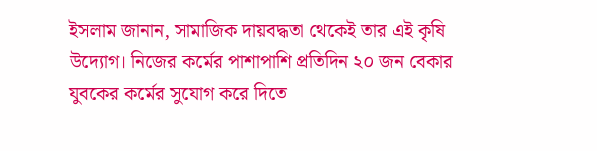ইসলাম জানান, সামাজিক দায়বদ্ধতা থেকেই তার এই কৃষি উদ্যোগ। নিজের কর্মের পাশাপাশি প্রতিদিন ২০ জন বেকার যুবকের কর্মের সুযোগ করে দিতে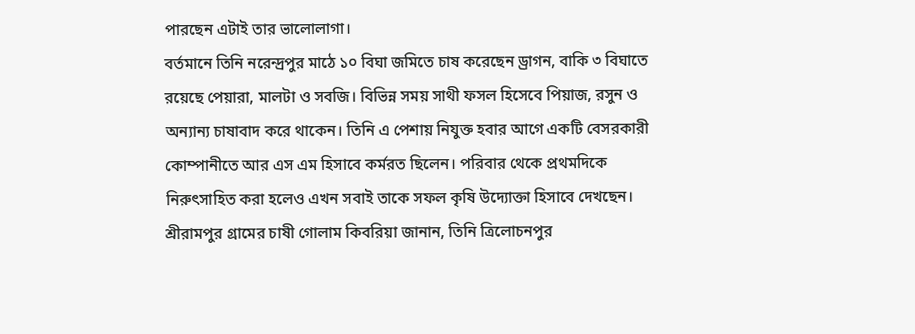পারছেন এটাই তার ভালোলাগা।
বর্তমানে তিনি নরেন্দ্রপুর মাঠে ১০ বিঘা জমিতে চাষ করেছেন ড্রাগন, বাকি ৩ বিঘাতে রয়েছে পেয়ারা, মালটা ও সবজি। বিভিন্ন সময় সাথী ফসল হিসেবে পিয়াজ, রসুন ও অন্যান্য চাষাবাদ করে থাকেন। তিনি এ পেশায় নিযুক্ত হবার আগে একটি বেসরকারী কোম্পানীতে আর এস এম হিসাবে কর্মরত ছিলেন। পরিবার থেকে প্রথমদিকে নিরুৎসাহিত করা হলেও এখন সবাই তাকে সফল কৃষি উদ্যোক্তা হিসাবে দেখছেন। শ্রীরামপুর গ্রামের চাষী গোলাম কিবরিয়া জানান, তিনি ত্রিলোচনপুর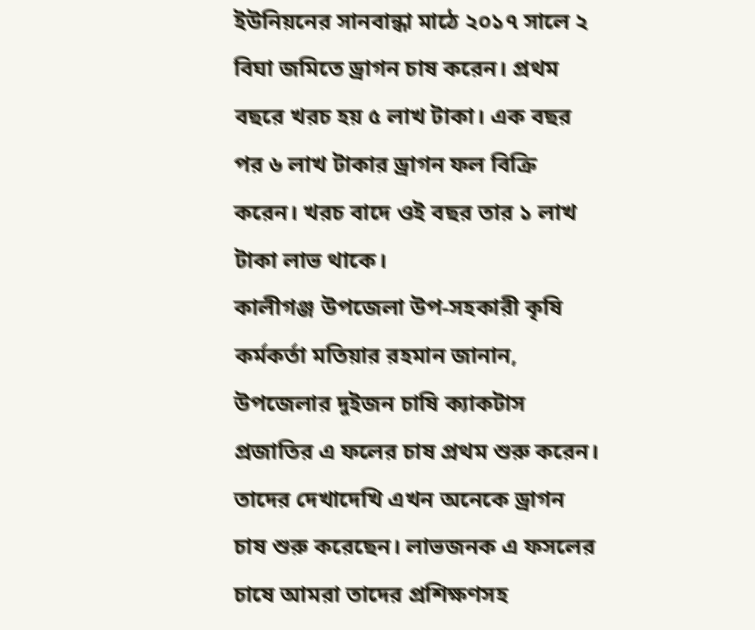ইউনিয়নের সানবান্ধা মাঠে ২০১৭ সালে ২ বিঘা জমিতে ড্রাগন চাষ করেন। প্রথম বছরে খরচ হয় ৫ লাখ টাকা। এক বছর পর ৬ লাখ টাকার ড্রাগন ফল বিক্রি করেন। খরচ বাদে ওই বছর তার ১ লাখ টাকা লাভ থাকে।
কালীগঞ্জ উপজেলা উপ-সহকারী কৃষি কর্মকর্তা মতিয়ার রহমান জানান, উপজেলার দুইজন চাষি ক্যাকটাস প্রজাতির এ ফলের চাষ প্রথম শুরু করেন। তাদের দেখাদেখি এখন অনেকে ড্রাগন চাষ শুরু করেছেন। লাভজনক এ ফসলের চাষে আমরা তাদের প্রশিক্ষণসহ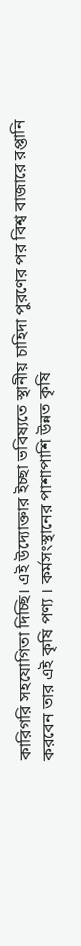কারিগরি সহযোগিতা দিচ্ছি। এই উদ্যোক্তার ইচ্ছা ভবিষ্যতে স্থানীয় চাহিদা পুরণের পর বিশ্ব বাজারে রপ্তানি করবেন তার এই কৃষি পণ্য । কর্মসংস্থানের পাশাপাশি উন্নত কৃষি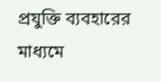প্রযুক্তি ব্যবহারের মাধ্যমে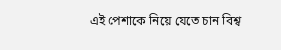এই পেশাকে নিয়ে যেতে চান বিশ্ব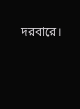দরবারে।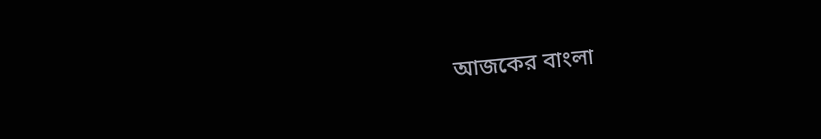আজকের বাংলা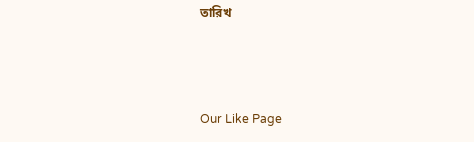তারিখ



Our Like Page